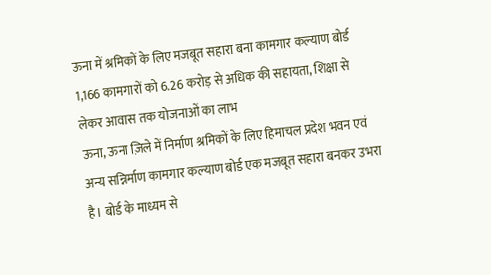ऊना में श्रमिकों के लिए मजबूत सहारा बना कामगार कल्याण बोर्ड
1,166 कामगारों को 6.26 करोड़ से अधिक की सहायता, शिक्षा से लेकर आवास तक योजनाओं का लाभ
ऊना, ऊना ज़िले में निर्माण श्रमिकों के लिए हिमाचल प्रदेश भवन एवं अन्य सन्निर्माण कामगार कल्याण बोर्ड एक मजबूत सहारा बनकर उभरा है। बोर्ड के माध्यम से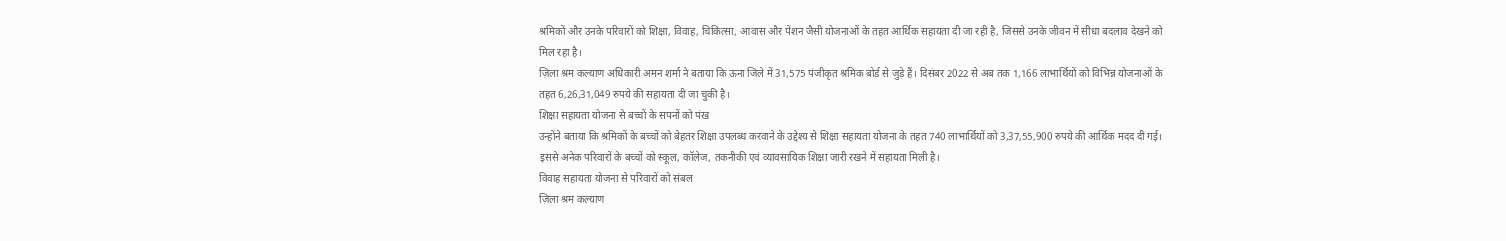श्रमिकों और उनके परिवारों को शिक्षा, विवाह, चिकित्सा, आवास और पेंशन जैसी योजनाओं के तहत आर्थिक सहायता दी जा रही है, जिससे उनके जीवन में सीधा बदलाव देखने को मिल रहा है।
ज़िला श्रम कल्याण अधिकारी अमन शर्मा ने बताया कि ऊना जिले में 31,575 पंजीकृत श्रमिक बोर्ड से जुड़े हैं। दिसंबर 2022 से अब तक 1,166 लाभार्थियों को विभिन्न योजनाओं के तहत 6,26,31,049 रुपये की सहायता दी जा चुकी है।
शिक्षा सहायता योजना से बच्चों के सपनों को पंख
उन्होंने बताया कि श्रमिकों के बच्चों को बेहतर शिक्षा उपलब्ध करवाने के उद्देश्य से शिक्षा सहायता योजना के तहत 740 लाभार्थियों को 3,37,55,900 रुपये की आर्थिक मदद दी गई। इससे अनेक परिवारों के बच्चों को स्कूल, कॉलेज, तकनीकी एवं व्यावसायिक शिक्षा जारी रखने में सहायता मिली है।
विवाह सहायता योजना से परिवारों को संबल
ज़िला श्रम कल्याण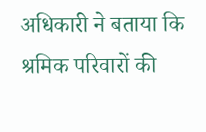अधिकारी ने बताया कि श्रमिक परिवारों की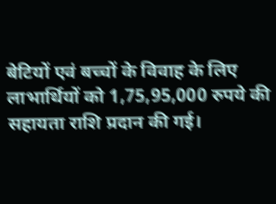बेटियों एवं बच्चों के विवाह के लिए लाभार्थियों को 1,75,95,000 रुपये की सहायता राशि प्रदान की गई।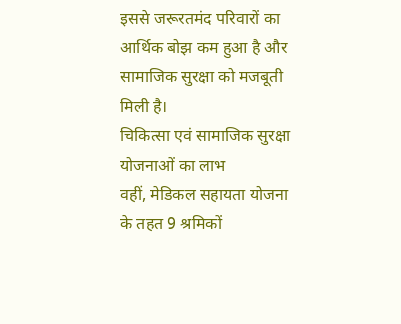इससे जरूरतमंद परिवारों का आर्थिक बोझ कम हुआ है और सामाजिक सुरक्षा को मजबूती मिली है।
चिकित्सा एवं सामाजिक सुरक्षा योजनाओं का लाभ
वहीं, मेडिकल सहायता योजना के तहत 9 श्रमिकों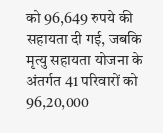को 96,649 रुपये की सहायता दी गई, जबकि मृत्यु सहायता योजना के अंतर्गत 41 परिवारों को 96,20,000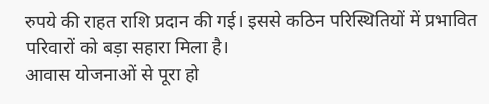रुपये की राहत राशि प्रदान की गई। इससे कठिन परिस्थितियों में प्रभावित परिवारों को बड़ा सहारा मिला है।
आवास योजनाओं से पूरा हो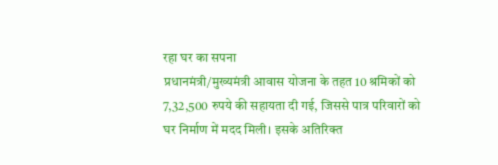रहा घर का सपना
प्रधानमंत्री/मुख्यमंत्री आवास योजना के तहत 10 श्रमिकों को 7,32,500 रुपये की सहायता दी गई, जिससे पात्र परिवारों को घर निर्माण में मदद मिली। इसके अतिरिक्त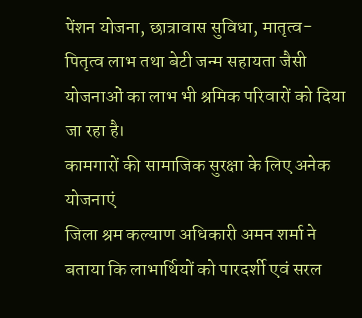पेंशन योजना, छात्रावास सुविधा, मातृत्व-पितृत्व लाभ तथा बेटी जन्म सहायता जैसी योजनाओं का लाभ भी श्रमिक परिवारों को दिया जा रहा है।
कामगारों की सामाजिक सुरक्षा के लिए अनेक योजनाएं
जिला श्रम कल्याण अधिकारी अमन शर्मा ने बताया कि लाभार्थियों को पारदर्शी एवं सरल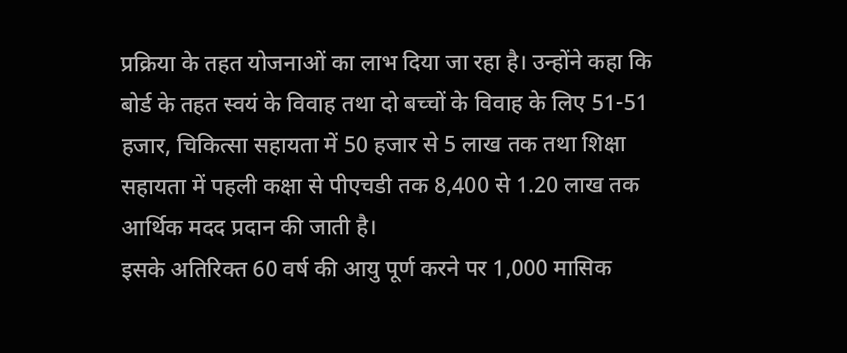प्रक्रिया के तहत योजनाओं का लाभ दिया जा रहा है। उन्होंने कहा कि बोर्ड के तहत स्वयं के विवाह तथा दो बच्चों के विवाह के लिए 51-51 हजार, चिकित्सा सहायता में 50 हजार से 5 लाख तक तथा शिक्षा सहायता में पहली कक्षा से पीएचडी तक 8,400 से 1.20 लाख तक आर्थिक मदद प्रदान की जाती है।
इसके अतिरिक्त 60 वर्ष की आयु पूर्ण करने पर 1,000 मासिक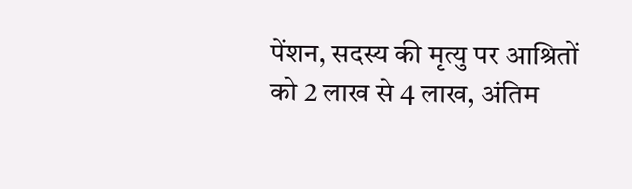पेंशन, सदस्य की मृत्यु पर आश्रितों को 2 लाख से 4 लाख, अंतिम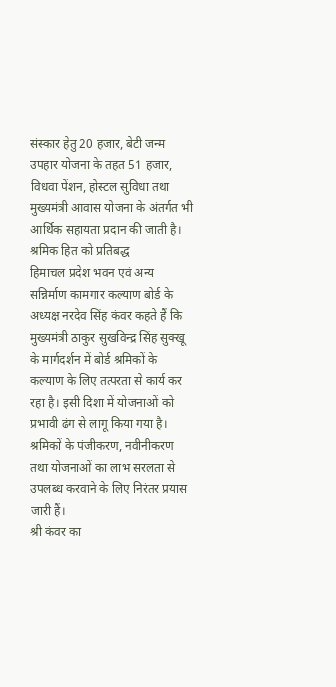संस्कार हेतु 20 हजार, बेटी जन्म उपहार योजना के तहत 51 हजार, विधवा पेंशन, होस्टल सुविधा तथा मुख्यमंत्री आवास योजना के अंतर्गत भी आर्थिक सहायता प्रदान की जाती है।
श्रमिक हित को प्रतिबद्ध
हिमाचल प्रदेश भवन एवं अन्य सन्निर्माण कामगार कल्याण बोर्ड के अध्यक्ष नरदेव सिंह कंवर कहते हैं कि मुख्यमंत्री ठाकुर सुखविन्द्र सिंह सुक्खू के मार्गदर्शन में बोर्ड श्रमिकों के कल्याण के लिए तत्परता से कार्य कर रहा है। इसी दिशा में योजनाओं को प्रभावी ढंग से लागू किया गया है। श्रमिकों के पंजीकरण, नवीनीकरण तथा योजनाओं का लाभ सरलता से उपलब्ध करवाने के लिए निरंतर प्रयास जारी हैं।
श्री कंवर का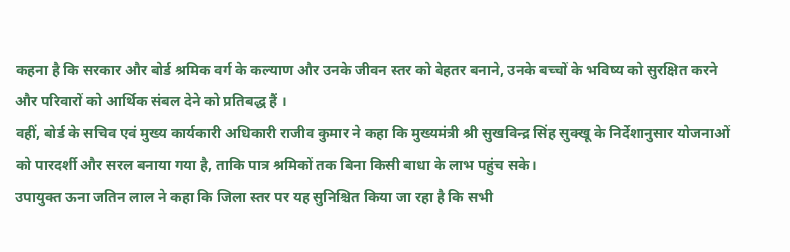कहना है कि सरकार और बोर्ड श्रमिक वर्ग के कल्याण और उनके जीवन स्तर को बेहतर बनाने, उनके बच्चों के भविष्य को सुरक्षित करने और परिवारों को आर्थिक संबल देने को प्रतिबद्ध हैं ।
वहीं, बोर्ड के सचिव एवं मुख्य कार्यकारी अधिकारी राजीव कुमार ने कहा कि मुख्यमंत्री श्री सुखविन्द्र सिंह सुक्खू के निर्देशानुसार योजनाओं को पारदर्शी और सरल बनाया गया है, ताकि पात्र श्रमिकों तक बिना किसी बाधा के लाभ पहुंच सके।
उपायुक्त ऊना जतिन लाल ने कहा कि जिला स्तर पर यह सुनिश्चित किया जा रहा है कि सभी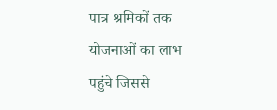पात्र श्रमिकों तक योजनाओं का लाभ पहुंचे जिससे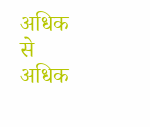अधिक से अधिक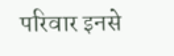परिवार इनसे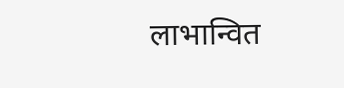लाभान्वित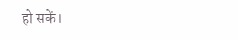हो सकें।